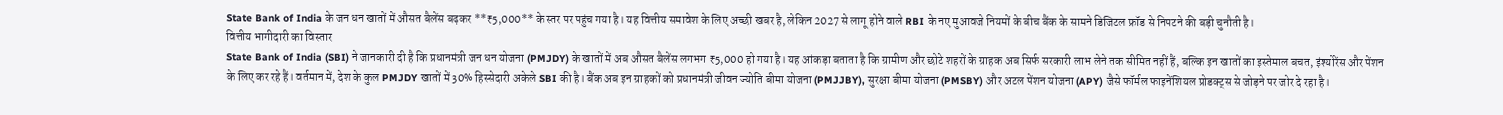State Bank of India के जन धन खातों में औसत बैलेंस बढ़कर **₹5,000** के स्तर पर पहुंच गया है। यह वित्तीय समावेश के लिए अच्छी खबर है, लेकिन 2027 से लागू होने वाले RBI के नए मुआवजे नियमों के बीच बैंक के सामने डिजिटल फ्रॉड से निपटने की बड़ी चुनौती है।
वित्तीय भागीदारी का विस्तार
State Bank of India (SBI) ने जानकारी दी है कि प्रधानमंत्री जन धन योजना (PMJDY) के खातों में अब औसत बैलेंस लगभग ₹5,000 हो गया है। यह आंकड़ा बताता है कि ग्रामीण और छोटे शहरों के ग्राहक अब सिर्फ सरकारी लाभ लेने तक सीमित नहीं हैं, बल्कि इन खातों का इस्तेमाल बचत, इंश्योरेंस और पेंशन के लिए कर रहे हैं। वर्तमान में, देश के कुल PMJDY खातों में 30% हिस्सेदारी अकेले SBI की है। बैंक अब इन ग्राहकों को प्रधानमंत्री जीवन ज्योति बीमा योजना (PMJJBY), सुरक्षा बीमा योजना (PMSBY) और अटल पेंशन योजना (APY) जैसे फॉर्मल फाइनेंशियल प्रोडक्ट्स से जोड़ने पर जोर दे रहा है।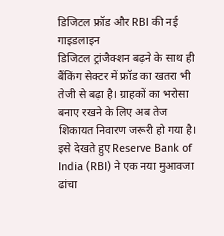डिजिटल फ्रॉड और RBI की नई गाइडलाइन
डिजिटल ट्रांजैक्शन बढ़ने के साथ ही बैंकिंग सेक्टर में फ्रॉड का खतरा भी तेजी से बढ़ा है। ग्राहकों का भरोसा बनाए रखने के लिए अब तेज शिकायत निवारण जरूरी हो गया है। इसे देखते हुए Reserve Bank of India (RBI) ने एक नया मुआवजा ढांचा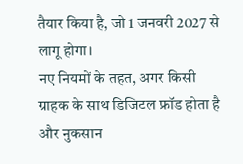तैयार किया है, जो 1 जनवरी 2027 से लागू होगा।
नए नियमों के तहत, अगर किसी ग्राहक के साथ डिजिटल फ्रॉड होता है और नुकसान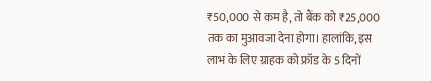₹50,000 से कम है, तो बैंक को ₹25,000 तक का मुआवजा देना होगा। हालांकि, इस लाभ के लिए ग्राहक को फ्रॉड के 5 दिनों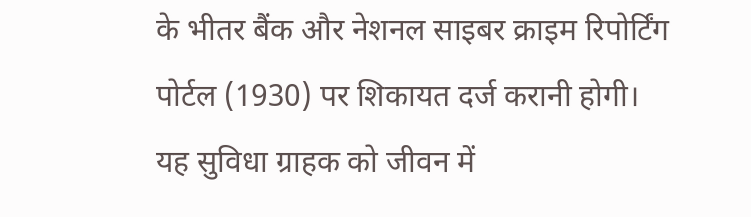के भीतर बैंक और नेशनल साइबर क्राइम रिपोर्टिंग पोर्टल (1930) पर शिकायत दर्ज करानी होगी। यह सुविधा ग्राहक को जीवन में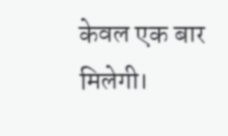केवल एक बार मिलेगी।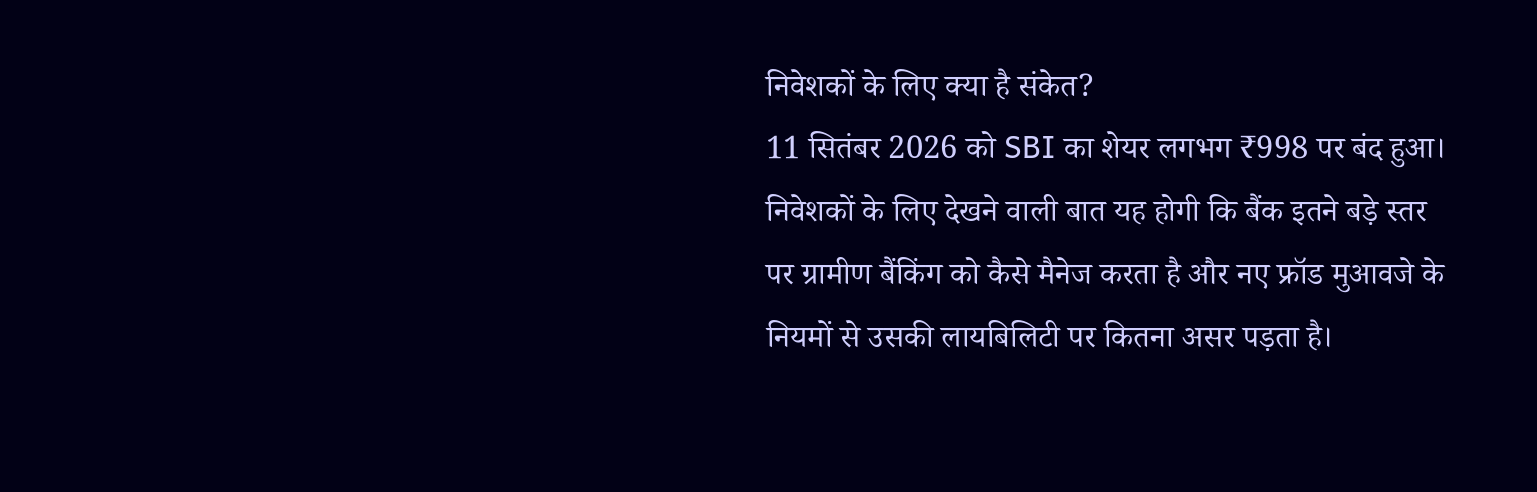निवेशकों के लिए क्या है संकेत?
11 सितंबर 2026 को SBI का शेयर लगभग ₹998 पर बंद हुआ। निवेशकों के लिए देखने वाली बात यह होगी कि बैंक इतने बड़े स्तर पर ग्रामीण बैंकिंग को कैसे मैनेज करता है और नए फ्रॉड मुआवजे के नियमों से उसकी लायबिलिटी पर कितना असर पड़ता है।